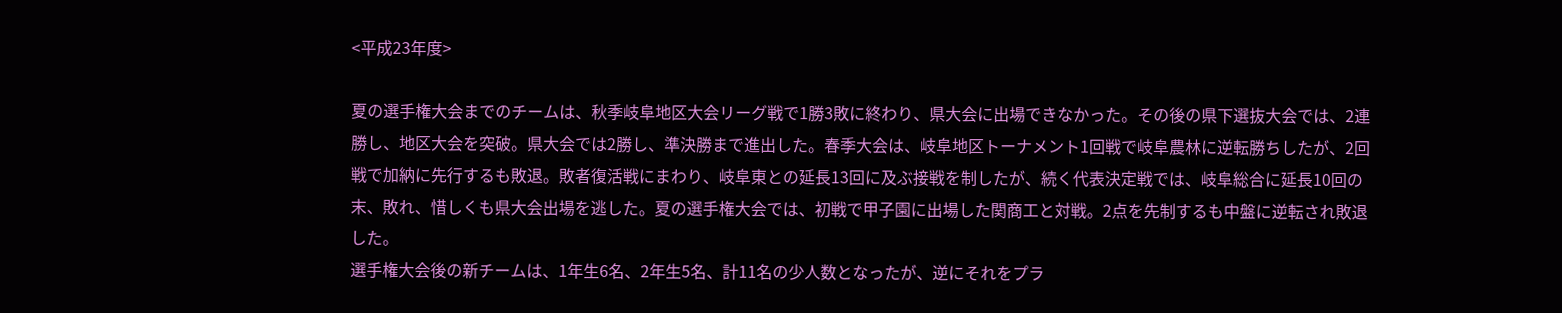<平成23年度>

夏の選手権大会までのチームは、秋季岐阜地区大会リーグ戦で1勝3敗に終わり、県大会に出場できなかった。その後の県下選抜大会では、2連勝し、地区大会を突破。県大会では2勝し、準決勝まで進出した。春季大会は、岐阜地区トーナメント1回戦で岐阜農林に逆転勝ちしたが、2回戦で加納に先行するも敗退。敗者復活戦にまわり、岐阜東との延長13回に及ぶ接戦を制したが、続く代表決定戦では、岐阜総合に延長10回の末、敗れ、惜しくも県大会出場を逃した。夏の選手権大会では、初戦で甲子園に出場した関商工と対戦。2点を先制するも中盤に逆転され敗退した。
選手権大会後の新チームは、1年生6名、2年生5名、計11名の少人数となったが、逆にそれをプラ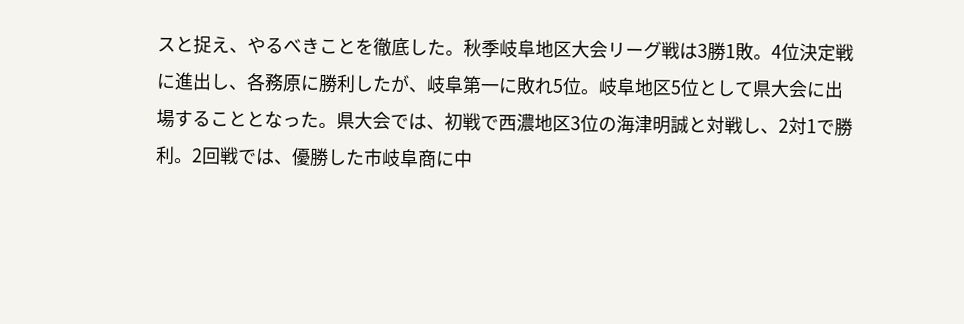スと捉え、やるべきことを徹底した。秋季岐阜地区大会リーグ戦は3勝1敗。4位決定戦に進出し、各務原に勝利したが、岐阜第一に敗れ5位。岐阜地区5位として県大会に出場することとなった。県大会では、初戦で西濃地区3位の海津明誠と対戦し、2対1で勝利。2回戦では、優勝した市岐阜商に中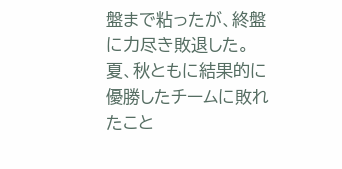盤まで粘ったが、終盤に力尽き敗退した。
夏、秋ともに結果的に優勝したチームに敗れたこと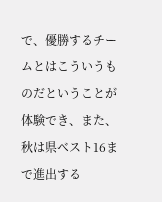で、優勝するチームとはこういうものだということが体験でき、また、秋は県ベスト16まで進出する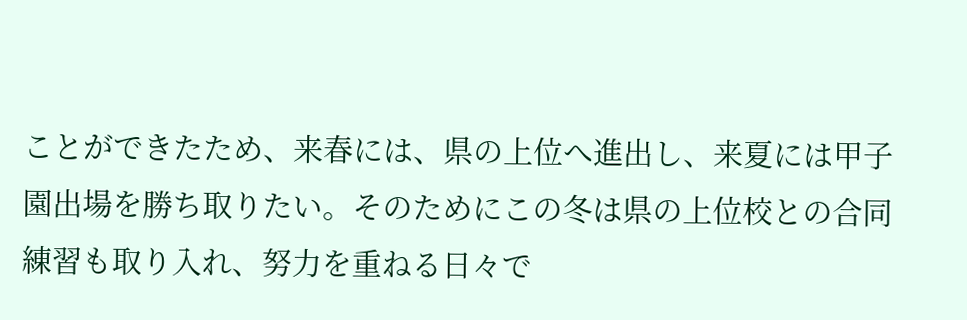ことができたため、来春には、県の上位へ進出し、来夏には甲子園出場を勝ち取りたい。そのためにこの冬は県の上位校との合同練習も取り入れ、努力を重ねる日々で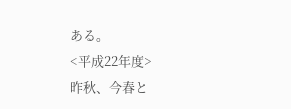ある。
<平成22年度>
昨秋、今春と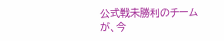公式戦未勝利のチームが、今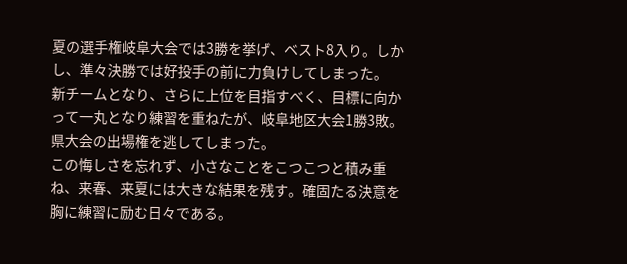夏の選手権岐阜大会では3勝を挙げ、ベスト8入り。しかし、準々決勝では好投手の前に力負けしてしまった。
新チームとなり、さらに上位を目指すべく、目標に向かって一丸となり練習を重ねたが、岐阜地区大会1勝3敗。県大会の出場権を逃してしまった。
この悔しさを忘れず、小さなことをこつこつと積み重ね、来春、来夏には大きな結果を残す。確固たる決意を胸に練習に励む日々である。